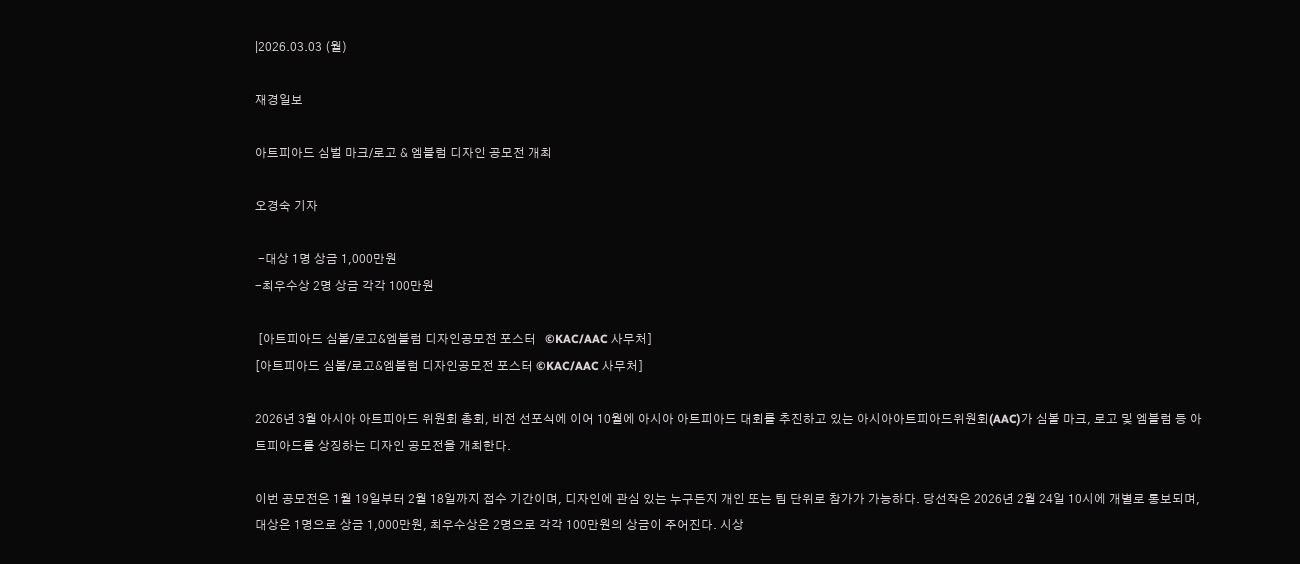|2026.03.03 (월)

재경일보

아트피아드 심벌 마크/로고 & 엠블럼 디자인 공모전 개최

오경숙 기자

 -대상 1명 상금 1,000만원
-최우수상 2명 상금 각각 100만원

 [아트피아드 심볼/로고&엠블럼 디자인공모전 포스터   ©KAC/AAC 사무처]
[아트피아드 심볼/로고&엠블럼 디자인공모전 포스터 ©KAC/AAC 사무처]

2026년 3월 아시아 아트피아드 위원회 총회, 비전 선포식에 이어 10월에 아시아 아트피아드 대회를 추진하고 있는 아시아아트피아드위원회(AAC)가 심볼 마크, 로고 및 엠블럼 등 아트피아드를 상징하는 디자인 공모전을 개최한다.

이번 공모전은 1월 19일부터 2월 18일까지 접수 기간이며, 디자인에 관심 있는 누구든지 개인 또는 팀 단위로 참가가 가능하다. 당선작은 2026년 2월 24일 10시에 개별로 통보되며, 대상은 1명으로 상금 1,000만원, 최우수상은 2명으로 각각 100만원의 상금이 주어진다. 시상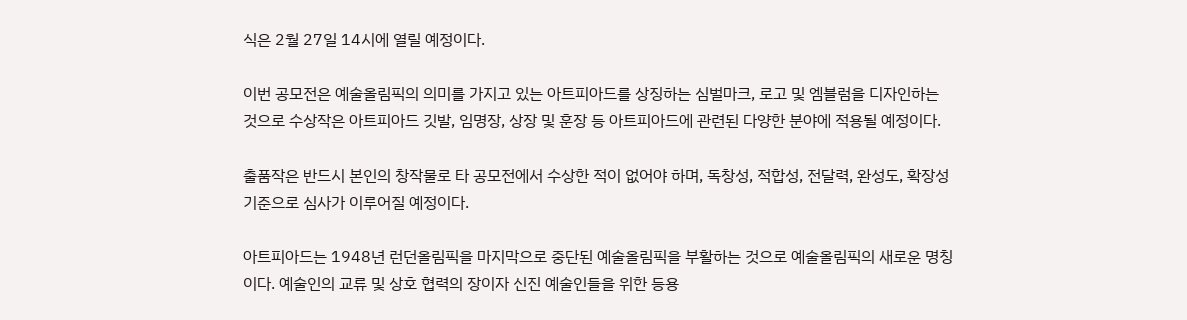식은 2월 27일 14시에 열릴 예정이다.

이번 공모전은 예술올림픽의 의미를 가지고 있는 아트피아드를 상징하는 심벌마크, 로고 및 엠블럼을 디자인하는 것으로 수상작은 아트피아드 깃발, 임명장, 상장 및 훈장 등 아트피아드에 관련된 다양한 분야에 적용될 예정이다.

출품작은 반드시 본인의 창작물로 타 공모전에서 수상한 적이 없어야 하며, 독창성, 적합성, 전달력, 완성도, 확장성 기준으로 심사가 이루어질 예정이다.

아트피아드는 1948년 런던올림픽을 마지막으로 중단된 예술올림픽을 부활하는 것으로 예술올림픽의 새로운 명칭이다. 예술인의 교류 및 상호 협력의 장이자 신진 예술인들을 위한 등용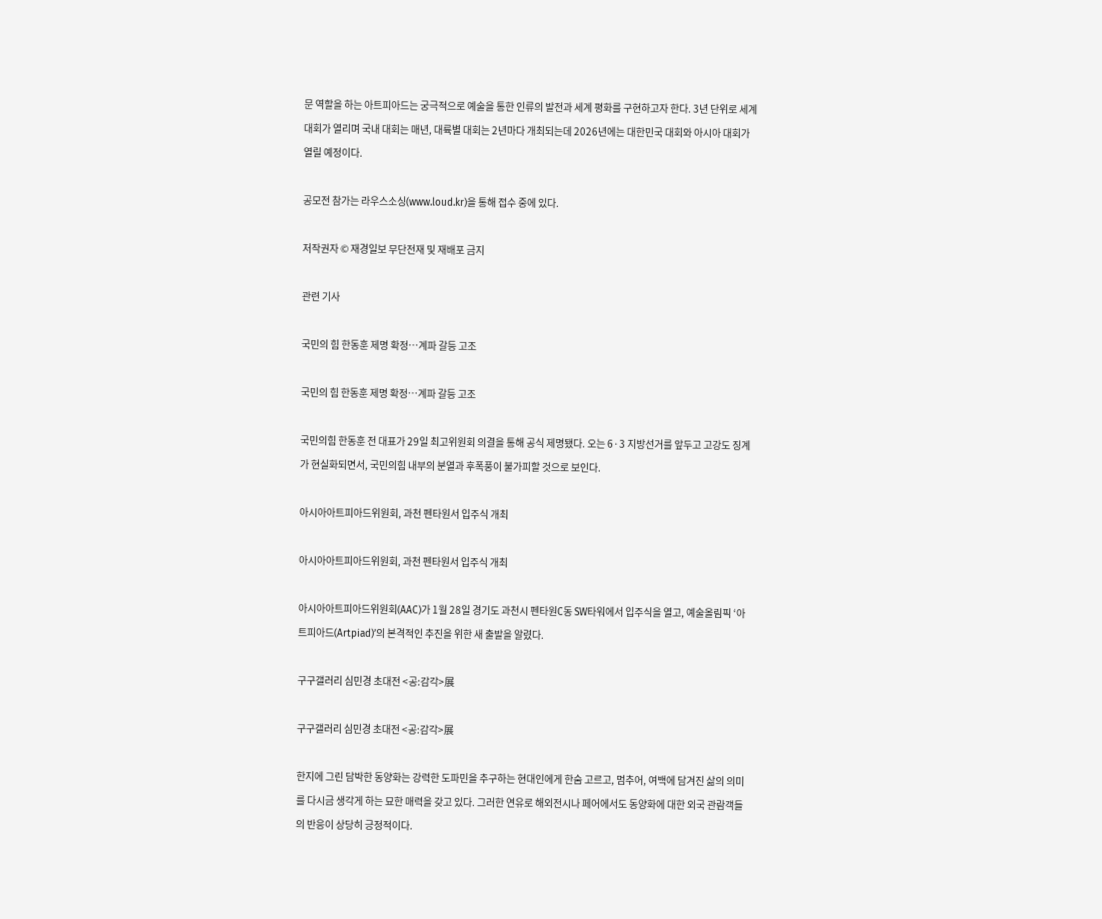문 역할을 하는 아트피아드는 궁극적으로 예술을 통한 인류의 발전과 세계 평화를 구현하고자 한다. 3년 단위로 세계대회가 열리며 국내 대회는 매년, 대륙별 대회는 2년마다 개최되는데 2026년에는 대한민국 대회와 아시아 대회가 열릴 예정이다.

공모전 참가는 라우스소싱(www.loud.kr)을 통해 접수 중에 있다.

저작권자 © 재경일보 무단전재 및 재배포 금지

관련 기사

국민의 힘 한동훈 제명 확정…계파 갈등 고조

국민의 힘 한동훈 제명 확정…계파 갈등 고조

국민의힘 한동훈 전 대표가 29일 최고위원회 의결을 통해 공식 제명됐다. 오는 6·3 지방선거를 앞두고 고강도 징계가 현실화되면서, 국민의힘 내부의 분열과 후폭풍이 불가피할 것으로 보인다.

아시아아트피아드위원회, 과천 펜타원서 입주식 개최

아시아아트피아드위원회, 과천 펜타원서 입주식 개최

아시아아트피아드위원회(AAC)가 1월 28일 경기도 과천시 펜타원C동 SW타워에서 입주식을 열고, 예술올림픽 ‘아트피아드(Artpiad)’의 본격적인 추진을 위한 새 출발을 알렸다.

구구갤러리 심민경 초대전 <공:감각>展

구구갤러리 심민경 초대전 <공:감각>展

한지에 그린 담박한 동양화는 강력한 도파민을 추구하는 현대인에게 한숨 고르고, 멈추어, 여백에 담겨진 삶의 의미를 다시금 생각게 하는 묘한 매력을 갖고 있다. 그러한 연유로 해외전시나 페어에서도 동양화에 대한 외국 관람객들의 반응이 상당히 긍정적이다.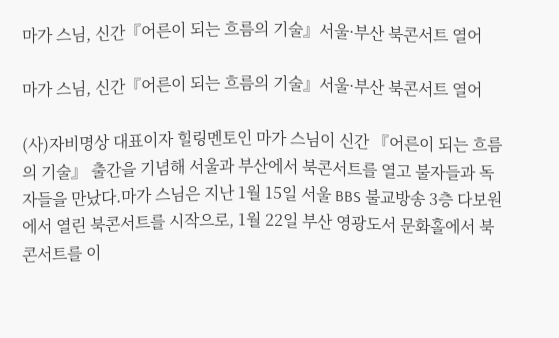마가 스님, 신간『어른이 되는 흐름의 기술』서울·부산 북콘서트 열어

마가 스님, 신간『어른이 되는 흐름의 기술』서울·부산 북콘서트 열어

(사)자비명상 대표이자 힐링멘토인 마가 스님이 신간 『어른이 되는 흐름의 기술』 출간을 기념해 서울과 부산에서 북콘서트를 열고 불자들과 독자들을 만났다.마가 스님은 지난 1월 15일 서울 BBS 불교방송 3층 다보원에서 열린 북콘서트를 시작으로, 1월 22일 부산 영광도서 문화홀에서 북콘서트를 이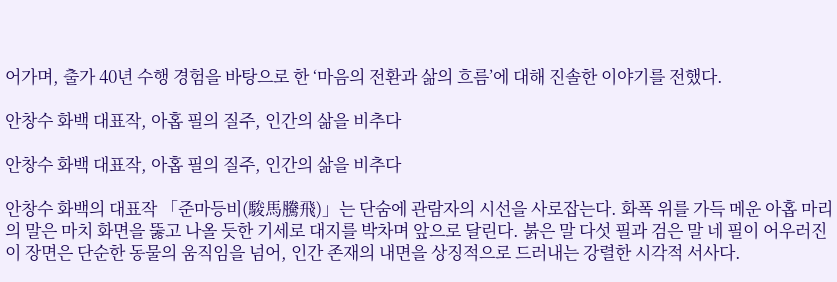어가며, 출가 40년 수행 경험을 바탕으로 한 ‘마음의 전환과 삶의 흐름’에 대해 진솔한 이야기를 전했다.

안창수 화백 대표작, 아홉 필의 질주, 인간의 삶을 비추다

안창수 화백 대표작, 아홉 필의 질주, 인간의 삶을 비추다

안창수 화백의 대표작 「준마등비(駿馬騰飛)」는 단숨에 관람자의 시선을 사로잡는다. 화폭 위를 가득 메운 아홉 마리의 말은 마치 화면을 뚫고 나올 듯한 기세로 대지를 박차며 앞으로 달린다. 붉은 말 다섯 필과 검은 말 네 필이 어우러진 이 장면은 단순한 동물의 움직임을 넘어, 인간 존재의 내면을 상징적으로 드러내는 강렬한 시각적 서사다.